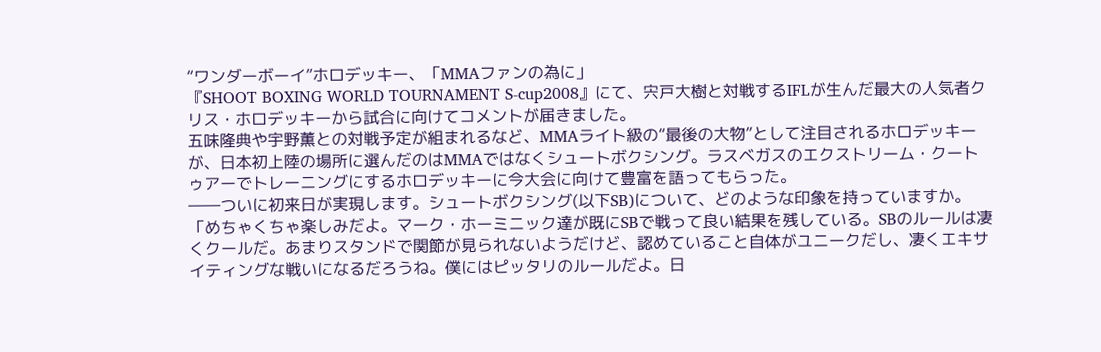“ワンダーボーイ”ホロデッキー、「MMAファンの為に」
『SHOOT BOXING WORLD TOURNAMENT S-cup2008』にて、宍戸大樹と対戦するIFLが生んだ最大の人気者クリス・ホロデッキーから試合に向けてコメントが届きました。
五味隆典や宇野薫との対戦予定が組まれるなど、MMAライト級の“最後の大物”として注目されるホロデッキーが、日本初上陸の場所に選んだのはMMAではなくシュートボクシング。ラスベガスのエクストリーム・クートゥアーでトレーニングにするホロデッキーに今大会に向けて豊富を語ってもらった。
――ついに初来日が実現します。シュートボクシング(以下SB)について、どのような印象を持っていますか。
「めちゃくちゃ楽しみだよ。マーク・ホーミニック達が既にSBで戦って良い結果を残している。SBのルールは凄くクールだ。あまりスタンドで関節が見られないようだけど、認めていること自体がユニークだし、凄くエキサイティングな戦いになるだろうね。僕にはピッタリのルールだよ。日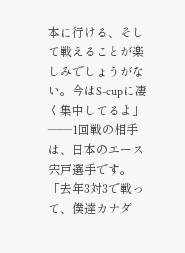本に行ける、そして戦えることが楽しみでしょうがない。今はS-cupに凄く集中してるよ」
――1回戦の相手は、日本のエース宍戸選手です。
「去年3対3で戦って、僕達カナダ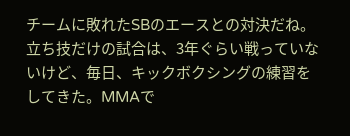チームに敗れたSBのエースとの対決だね。立ち技だけの試合は、3年ぐらい戦っていないけど、毎日、キックボクシングの練習をしてきた。MMAで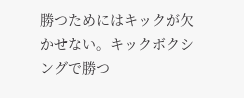勝つためにはキックが欠かせない。キックボクシングで勝つ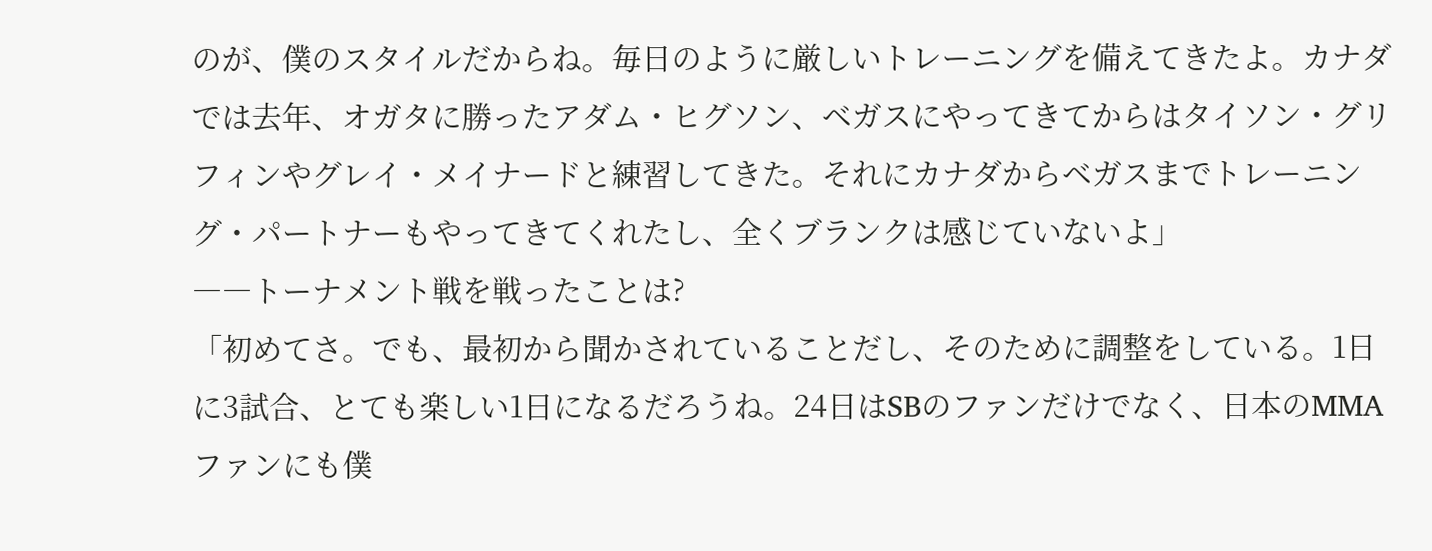のが、僕のスタイルだからね。毎日のように厳しいトレーニングを備えてきたよ。カナダでは去年、オガタに勝ったアダム・ヒグソン、ベガスにやってきてからはタイソン・グリフィンやグレイ・メイナードと練習してきた。それにカナダからベガスまでトレーニング・パートナーもやってきてくれたし、全くブランクは感じていないよ」
――トーナメント戦を戦ったことは?
「初めてさ。でも、最初から聞かされていることだし、そのために調整をしている。1日に3試合、とても楽しい1日になるだろうね。24日はSBのファンだけでなく、日本のMMAファンにも僕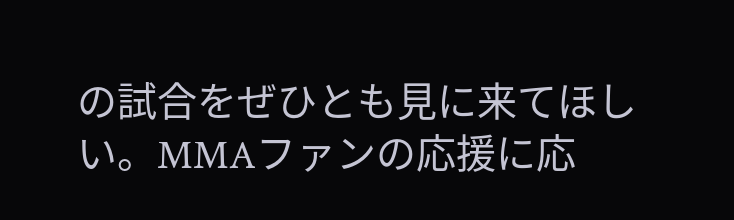の試合をぜひとも見に来てほしい。MMAファンの応援に応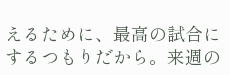えるために、最高の試合にするつもりだから。来週の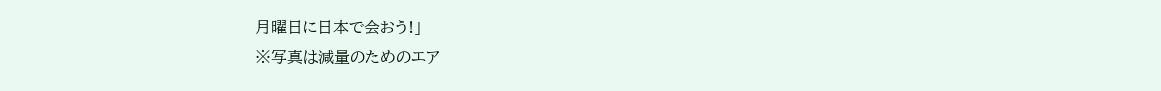月曜日に日本で会おう!」
※写真は減量のためのエア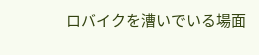ロバイクを漕いでいる場面